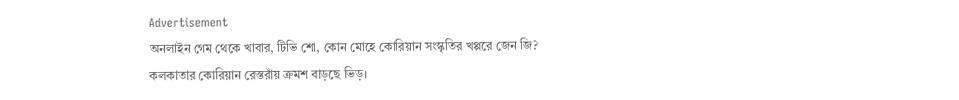Advertisement
অনলাইন গেম থেকে খাবার, টিভি শো, কোন মোহে কোরিয়ান সংস্কৃতির খপ্পরে জেন জি?
কলকাতার কোরিয়ান রেস্তরাঁয় ক্রমশ বাড়ছে ভিড়।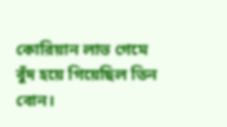কোরিয়ান লাভ গেমে বুঁদ হয়ে গিয়েছিল তিন বোন।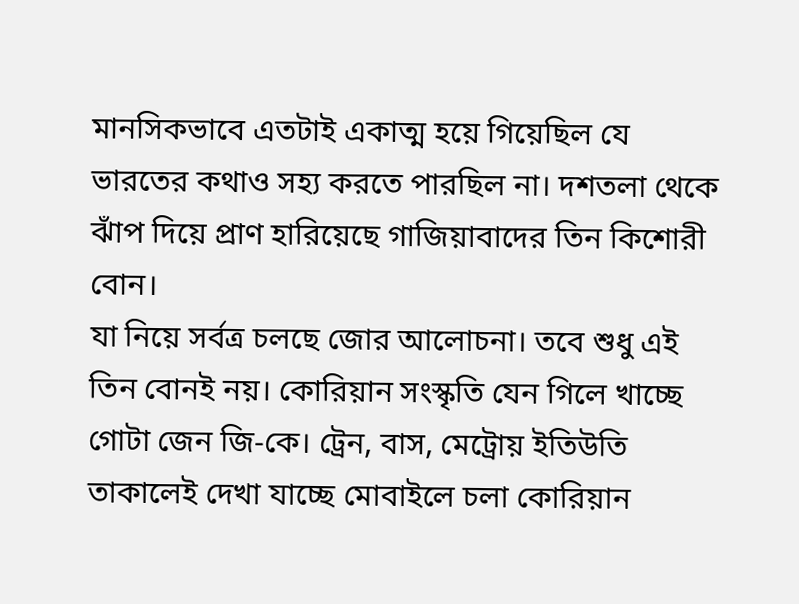মানসিকভাবে এতটাই একাত্ম হয়ে গিয়েছিল যে ভারতের কথাও সহ্য করতে পারছিল না। দশতলা থেকে ঝাঁপ দিয়ে প্রাণ হারিয়েছে গাজিয়াবাদের তিন কিশোরী বোন।
যা নিয়ে সর্বত্র চলছে জোর আলোচনা। তবে শুধু এই তিন বোনই নয়। কোরিয়ান সংস্কৃতি যেন গিলে খাচ্ছে গোটা জেন জি-কে। ট্রেন, বাস, মেট্রোয় ইতিউতি তাকালেই দেখা যাচ্ছে মোবাইলে চলা কোরিয়ান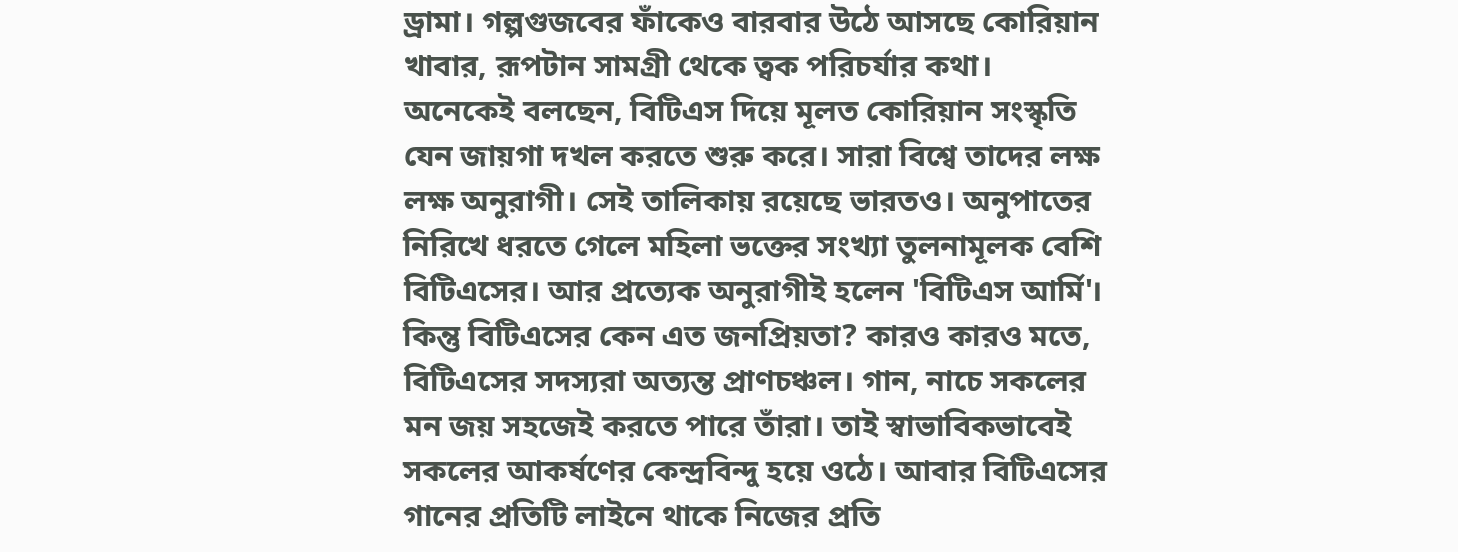ড্রামা। গল্পগুজবের ফাঁকেও বারবার উঠে আসছে কোরিয়ান খাবার, রূপটান সামগ্রী থেকে ত্বক পরিচর্যার কথা।
অনেকেই বলছেন, বিটিএস দিয়ে মূলত কোরিয়ান সংস্কৃতি যেন জায়গা দখল করতে শুরু করে। সারা বিশ্বে তাদের লক্ষ লক্ষ অনুরাগী। সেই তালিকায় রয়েছে ভারতও। অনুপাতের নিরিখে ধরতে গেলে মহিলা ভক্তের সংখ্যা তুলনামূলক বেশি বিটিএসের। আর প্রত্যেক অনুরাগীই হলেন 'বিটিএস আর্মি'।
কিন্তু বিটিএসের কেন এত জনপ্রিয়তা? কারও কারও মতে, বিটিএসের সদস্যরা অত্যন্ত প্রাণচঞ্চল। গান, নাচে সকলের মন জয় সহজেই করতে পারে তাঁরা। তাই স্বাভাবিকভাবেই সকলের আকর্ষণের কেন্দ্রবিন্দু হয়ে ওঠে। আবার বিটিএসের গানের প্রতিটি লাইনে থাকে নিজের প্রতি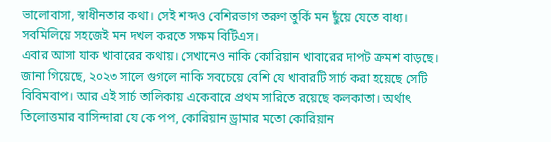ভালোবাসা, স্বাধীনতার কথা। সেই শব্দও বেশিরভাগ তরুণ তুর্কি মন ছুঁয়ে যেতে বাধ্য। সবমিলিয়ে সহজেই মন দখল করতে সক্ষম বিটিএস।
এবার আসা যাক খাবারের কথায়। সেখানেও নাকি কোরিয়ান খাবারের দাপট ক্রমশ বাড়ছে। জানা গিয়েছে, ২০২৩ সালে গুগলে নাকি সবচেয়ে বেশি যে খাবারটি সার্চ করা হয়েছে সেটি বিবিমবাপ। আর এই সার্চ তালিকায় একেবারে প্রথম সারিতে রয়েছে কলকাতা। অর্থাৎ তিলোত্তমার বাসিন্দারা যে কে পপ, কোরিয়ান ড্রামার মতো কোরিয়ান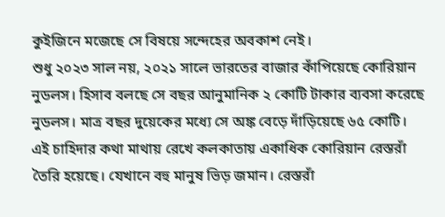কুইজিনে মজেছে সে বিষয়ে সন্দেহের অবকাশ নেই।
শুধু ২০২৩ সাল নয়, ২০২১ সালে ভারতের বাজার কাঁপিয়েছে কোরিয়ান নুডলস। হিসাব বলছে সে বছর আনুমানিক ২ কোটি টাকার ব্যবসা করেছে নুডলস। মাত্র বছর দুয়েকের মধ্যে সে অঙ্ক বেড়ে দাঁড়িয়েছে ৬৫ কোটি।
এই চাহিদার কথা মাথায় রেখে কলকাতায় একাধিক কোরিয়ান রেস্তরাঁ তৈরি হয়েছে। যেখানে বহু মানুষ ভিড় জমান। রেস্তরাঁ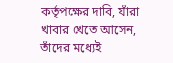কর্তৃপক্ষের দাবি, যাঁরা খাবার খেতে আসেন, তাঁদের মধ্যেই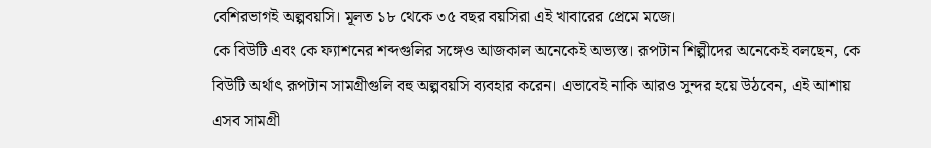বেশিরভাগই অল্পবয়সি। মূলত ১৮ থেকে ৩৫ বছর বয়সিরা এই খাবারের প্রেমে মজে।
কে বিউটি এবং কে ফ্যাশনের শব্দগুলির সঙ্গেও আজকাল অনেকেই অভ্যস্ত। রূপটান শিল্পীদের অনেকেই বলছেন, কে বিউটি অর্থাৎ রূপটান সামগ্রীগুলি বহু অল্পবয়সি ব্যবহার করেন। এভাবেই নাকি আরও সুন্দর হয়ে উঠবেন, এই আশায় এসব সামগ্রী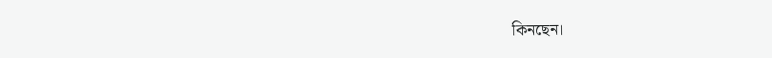কিনছেন।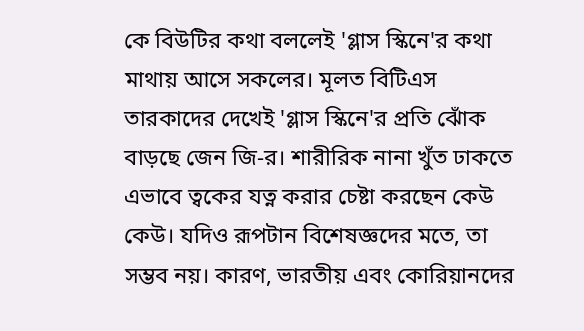কে বিউটির কথা বললেই 'গ্লাস স্কিনে'র কথা মাথায় আসে সকলের। মূলত বিটিএস তারকাদের দেখেই 'গ্লাস স্কিনে'র প্রতি ঝোঁক বাড়ছে জেন জি-র। শারীরিক নানা খুঁত ঢাকতে এভাবে ত্বকের যত্ন করার চেষ্টা করছেন কেউ কেউ। যদিও রূপটান বিশেষজ্ঞদের মতে, তা সম্ভব নয়। কারণ, ভারতীয় এবং কোরিয়ানদের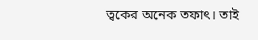ত্বকের অনেক তফাৎ। তাই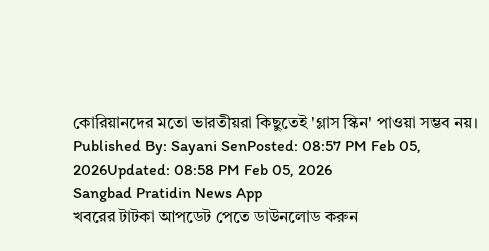কোরিয়ানদের মতো ভারতীয়রা কিছুতেই 'গ্লাস স্কিন' পাওয়া সম্ভব নয়।
Published By: Sayani SenPosted: 08:57 PM Feb 05, 2026Updated: 08:58 PM Feb 05, 2026
Sangbad Pratidin News App
খবরের টাটকা আপডেট পেতে ডাউনলোড করুন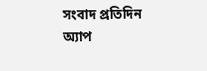সংবাদ প্রতিদিন অ্যাপ